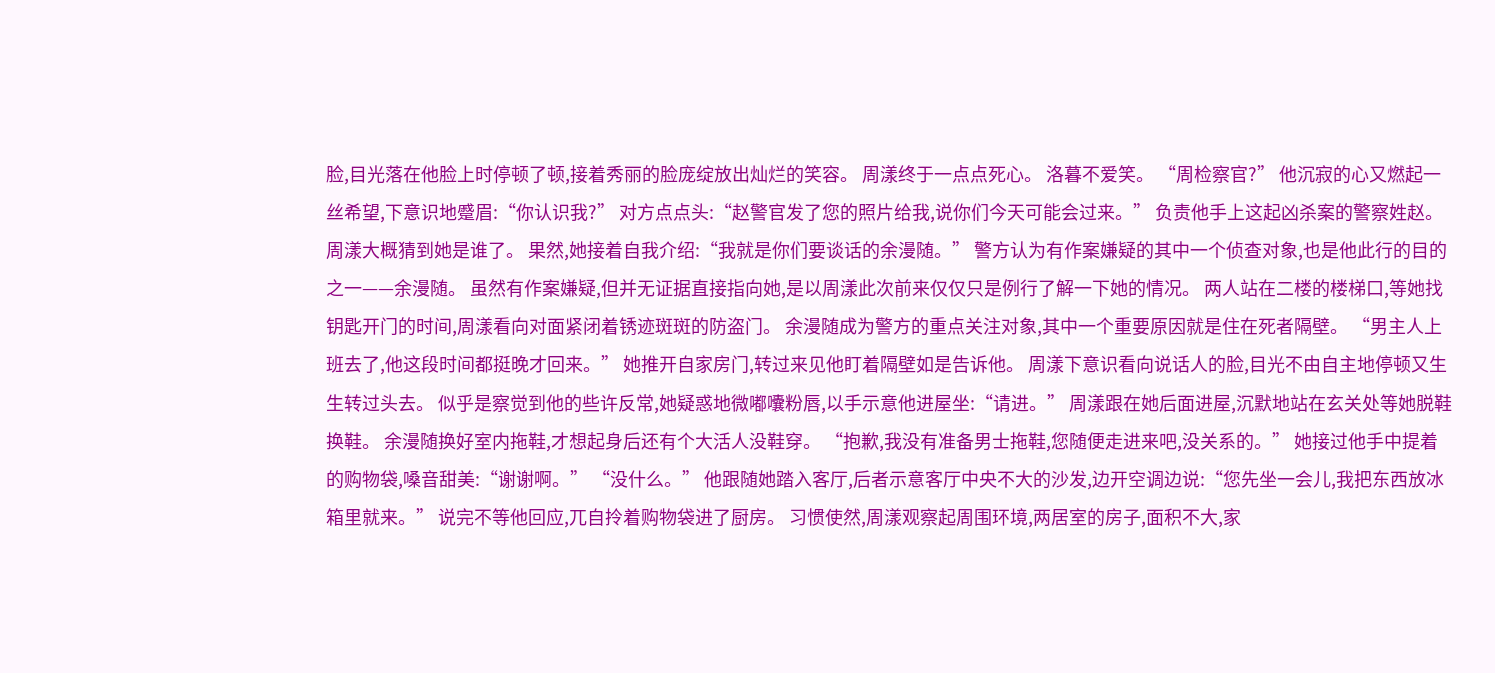脸,目光落在他脸上时停顿了顿,接着秀丽的脸庞绽放出灿烂的笑容。 周漾终于一点点死心。 洛暮不爱笑。 “周检察官?” 他沉寂的心又燃起一丝希望,下意识地蹙眉:“你认识我?” 对方点点头:“赵警官发了您的照片给我,说你们今天可能会过来。” 负责他手上这起凶杀案的警察姓赵。 周漾大概猜到她是谁了。 果然,她接着自我介绍:“我就是你们要谈话的余漫随。” 警方认为有作案嫌疑的其中一个侦查对象,也是他此行的目的之一——余漫随。 虽然有作案嫌疑,但并无证据直接指向她,是以周漾此次前来仅仅只是例行了解一下她的情况。 两人站在二楼的楼梯口,等她找钥匙开门的时间,周漾看向对面紧闭着锈迹斑斑的防盗门。 余漫随成为警方的重点关注对象,其中一个重要原因就是住在死者隔壁。 “男主人上班去了,他这段时间都挺晚才回来。” 她推开自家房门,转过来见他盯着隔壁如是告诉他。 周漾下意识看向说话人的脸,目光不由自主地停顿又生生转过头去。 似乎是察觉到他的些许反常,她疑惑地微嘟囔粉唇,以手示意他进屋坐:“请进。” 周漾跟在她后面进屋,沉默地站在玄关处等她脱鞋换鞋。 余漫随换好室内拖鞋,才想起身后还有个大活人没鞋穿。 “抱歉,我没有准备男士拖鞋,您随便走进来吧,没关系的。” 她接过他手中提着的购物袋,嗓音甜美:“谢谢啊。” “没什么。” 他跟随她踏入客厅,后者示意客厅中央不大的沙发,边开空调边说:“您先坐一会儿,我把东西放冰箱里就来。” 说完不等他回应,兀自拎着购物袋进了厨房。 习惯使然,周漾观察起周围环境,两居室的房子,面积不大,家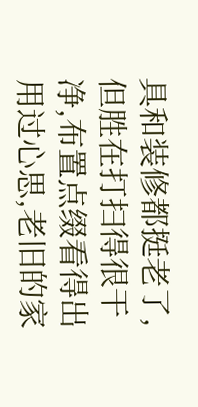具和装修都挺老了,但胜在打扫得很干净,布置点缀看得出用过心思,老旧的家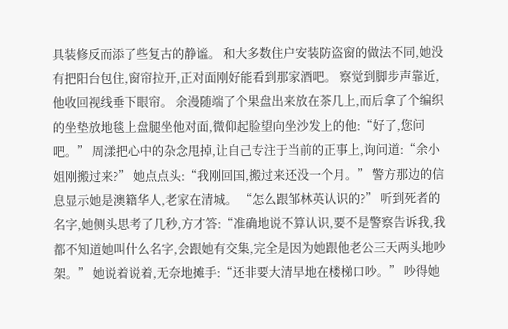具装修反而添了些复古的静谧。 和大多数住户安装防盗窗的做法不同,她没有把阳台包住,窗帘拉开,正对面刚好能看到那家酒吧。 察觉到脚步声靠近,他收回视线垂下眼帘。 余漫随端了个果盘出来放在茶几上,而后拿了个编织的坐垫放地毯上盘腿坐他对面,微仰起脸望向坐沙发上的他:“好了,您问吧。” 周漾把心中的杂念甩掉,让自己专注于当前的正事上,询问道:“余小姐刚搬过来?” 她点点头:“我刚回国,搬过来还没一个月。” 警方那边的信息显示她是澳籍华人,老家在清城。 “怎么跟邹林英认识的?” 听到死者的名字,她侧头思考了几秒,方才答:“准确地说不算认识,要不是警察告诉我,我都不知道她叫什么名字,会跟她有交集,完全是因为她跟他老公三天两头地吵架。” 她说着说着,无奈地摊手:“还非要大清早地在楼梯口吵。” 吵得她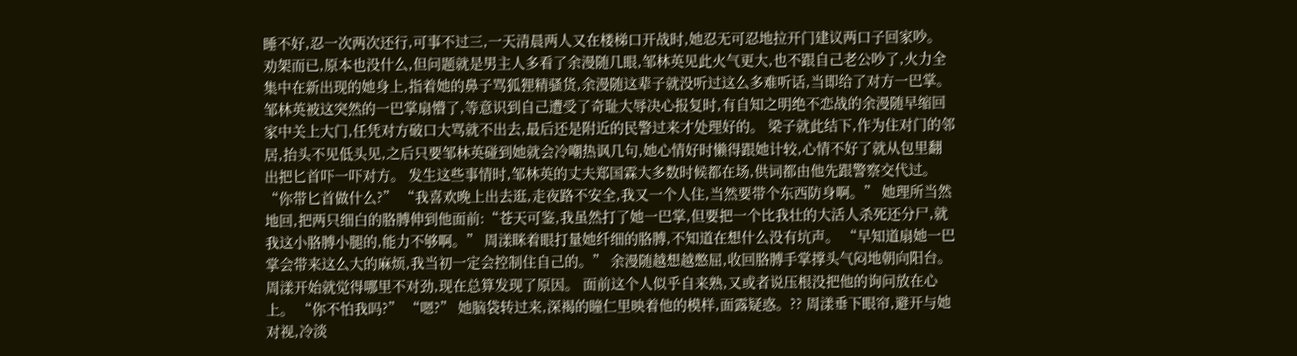睡不好,忍一次两次还行,可事不过三,一天清晨两人又在楼梯口开战时,她忍无可忍地拉开门建议两口子回家吵。 劝架而已,原本也没什么,但问题就是男主人多看了余漫随几眼,邹林英见此火气更大,也不跟自己老公吵了,火力全集中在新出现的她身上,指着她的鼻子骂狐狸精骚货,余漫随这辈子就没听过这么多难听话,当即给了对方一巴掌。 邹林英被这突然的一巴掌扇懵了,等意识到自己遭受了奇耻大辱决心报复时,有自知之明绝不恋战的余漫随早缩回家中关上大门,任凭对方破口大骂就不出去,最后还是附近的民警过来才处理好的。 梁子就此结下,作为住对门的邻居,抬头不见低头见,之后只要邹林英碰到她就会冷嘲热讽几句,她心情好时懒得跟她计较,心情不好了就从包里翻出把匕首吓一吓对方。 发生这些事情时,邹林英的丈夫郑国霖大多数时候都在场,供词都由他先跟警察交代过。 “你带匕首做什么?” “我喜欢晚上出去逛,走夜路不安全,我又一个人住,当然要带个东西防身啊。” 她理所当然地回,把两只细白的胳膊伸到他面前:“苍天可鉴,我虽然打了她一巴掌,但要把一个比我壮的大活人杀死还分尸,就我这小胳膊小腿的,能力不够啊。” 周漾眯着眼打量她纤细的胳膊,不知道在想什么没有坑声。 “早知道扇她一巴掌会带来这么大的麻烦,我当初一定会控制住自己的。” 余漫随越想越憋屈,收回胳膊手掌撑头气闷地朝向阳台。 周漾开始就觉得哪里不对劲,现在总算发现了原因。 面前这个人似乎自来熟,又或者说压根没把他的询问放在心上。 “你不怕我吗?” “嗯?” 她脑袋转过来,深褐的瞳仁里映着他的模样,面露疑惑。?? 周漾垂下眼帘,避开与她对视,冷淡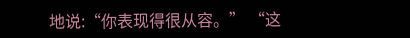地说:“你表现得很从容。” “这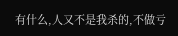有什么,人又不是我杀的,不做亏